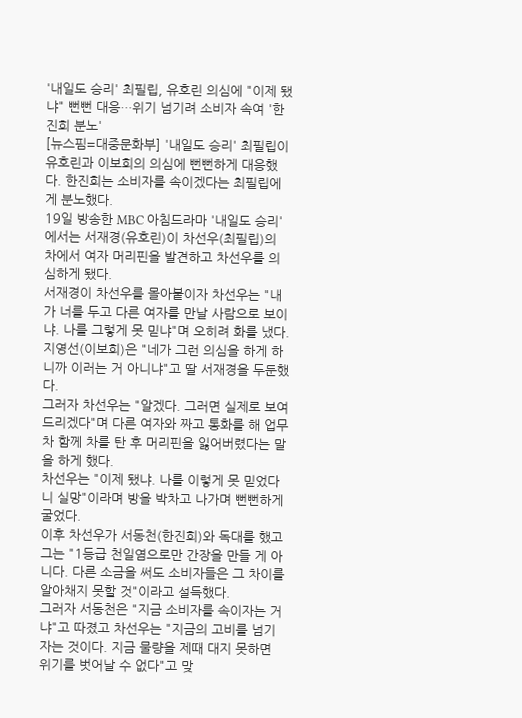'내일도 승리' 최필립, 유호린 의심에 "이제 됐냐" 뻔뻔 대응…위기 넘기려 소비자 속여 '한진희 분노'
[뉴스핌=대중문화부] '내일도 승리' 최필립이 유호린과 이보희의 의심에 뻔뻔하게 대응했다. 한진희는 소비자를 속이겠다는 최필립에게 분노했다.
19일 방송한 MBC 아침드라마 '내일도 승리'에서는 서재경(유호린)이 차선우(최필립)의 차에서 여자 머리핀을 발견하고 차선우를 의심하게 됐다.
서재경이 차선우를 몰아붙이자 차선우는 "내가 너를 두고 다른 여자를 만날 사람으로 보이냐. 나를 그렇게 못 믿냐"며 오히려 화를 냈다.
지영선(이보희)은 "네가 그런 의심을 하게 하니까 이러는 거 아니냐"고 딸 서재경을 두둔했다.
그러자 차선우는 "알겠다. 그러면 실제로 보여드리겠다"며 다른 여자와 짜고 통화를 해 업무차 함께 차를 탄 후 머리핀을 잃어버렸다는 말을 하게 했다.
차선우는 "이제 됐냐. 나를 이렇게 못 믿었다니 실망"이라며 방을 박차고 나가며 뻔뻔하게 굴었다.
이후 차선우가 서동천(한진희)와 독대를 했고 그는 "1등급 천일염으로만 간장을 만들 게 아니다. 다른 소금을 써도 소비자들은 그 차이를 알아채지 못할 것"이라고 설득했다.
그러자 서동천은 "지금 소비자를 속이자는 거냐"고 따졌고 차선우는 "지금의 고비를 넘기자는 것이다. 지금 물량을 제때 대지 못하면 위기를 벗어날 수 없다"고 맞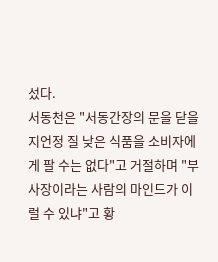섰다.
서동천은 "서동간장의 문을 닫을지언정 질 낮은 식품을 소비자에게 팔 수는 없다"고 거절하며 "부사장이라는 사람의 마인드가 이럴 수 있냐"고 황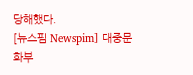당해했다.
[뉴스핌 Newspim] 대중문화부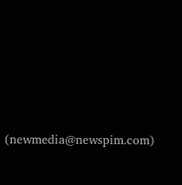(newmedia@newspim.com)